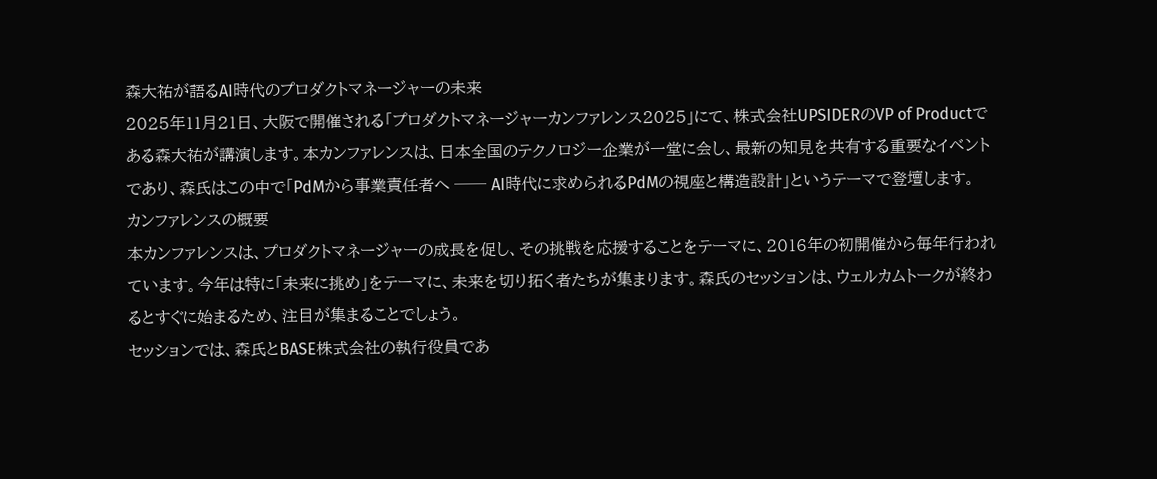森大祐が語るAI時代のプロダクトマネージャーの未来
2025年11月21日、大阪で開催される「プロダクトマネージャーカンファレンス2025」にて、株式会社UPSIDERのVP of Productである森大祐が講演します。本カンファレンスは、日本全国のテクノロジー企業が一堂に会し、最新の知見を共有する重要なイベントであり、森氏はこの中で「PdMから事業責任者へ ── AI時代に求められるPdMの視座と構造設計」というテーマで登壇します。
カンファレンスの概要
本カンファレンスは、プロダクトマネージャーの成長を促し、その挑戦を応援することをテーマに、2016年の初開催から毎年行われています。今年は特に「未来に挑め」をテーマに、未来を切り拓く者たちが集まります。森氏のセッションは、ウェルカムトークが終わるとすぐに始まるため、注目が集まることでしょう。
セッションでは、森氏とBASE株式会社の執行役員であ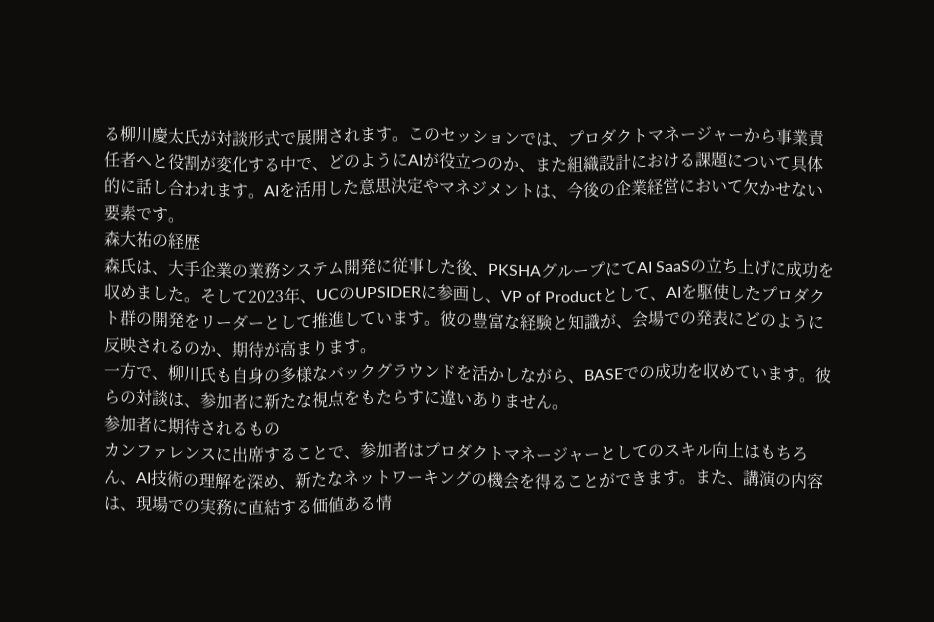る柳川慶太氏が対談形式で展開されます。このセッションでは、プロダクトマネージャーから事業責任者へと役割が変化する中で、どのようにAIが役立つのか、また組織設計における課題について具体的に話し合われます。AIを活用した意思決定やマネジメントは、今後の企業経営において欠かせない要素です。
森大祐の経歴
森氏は、大手企業の業務システム開発に従事した後、PKSHAグループにてAI SaaSの立ち上げに成功を収めました。そして2023年、UCのUPSIDERに参画し、VP of Productとして、AIを駆使したプロダクト群の開発をリーダーとして推進しています。彼の豊富な経験と知識が、会場での発表にどのように反映されるのか、期待が高まります。
一方で、柳川氏も自身の多様なバックグラウンドを活かしながら、BASEでの成功を収めています。彼らの対談は、参加者に新たな視点をもたらすに違いありません。
参加者に期待されるもの
カンファレンスに出席することで、参加者はプロダクトマネージャーとしてのスキル向上はもちろん、AI技術の理解を深め、新たなネットワーキングの機会を得ることができます。また、講演の内容は、現場での実務に直結する価値ある情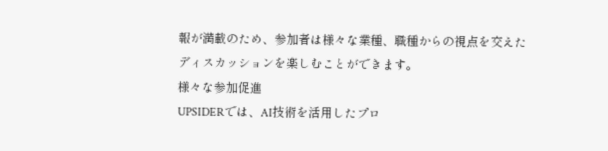報が満載のため、参加者は様々な業種、職種からの視点を交えたディスカッションを楽しむことができます。
様々な参加促進
UPSIDERでは、AI技術を活用したプロ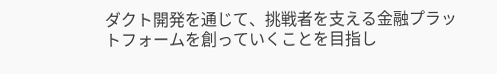ダクト開発を通じて、挑戦者を支える金融プラットフォームを創っていくことを目指し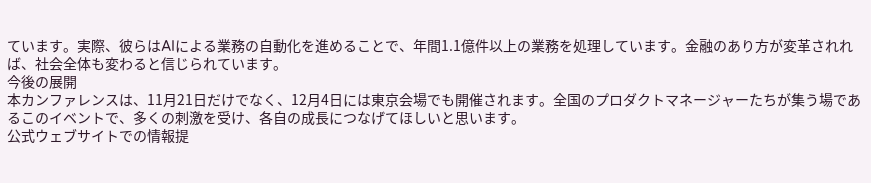ています。実際、彼らはAIによる業務の自動化を進めることで、年間1.1億件以上の業務を処理しています。金融のあり方が変革されれば、社会全体も変わると信じられています。
今後の展開
本カンファレンスは、11月21日だけでなく、12月4日には東京会場でも開催されます。全国のプロダクトマネージャーたちが集う場であるこのイベントで、多くの刺激を受け、各自の成長につなげてほしいと思います。
公式ウェブサイトでの情報提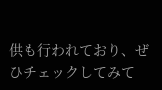供も行われており、ぜひチェックしてみて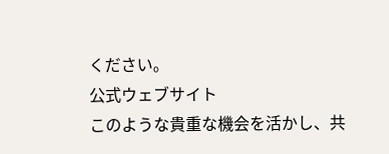ください。
公式ウェブサイト
このような貴重な機会を活かし、共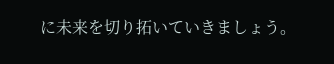に未来を切り拓いていきましょう。